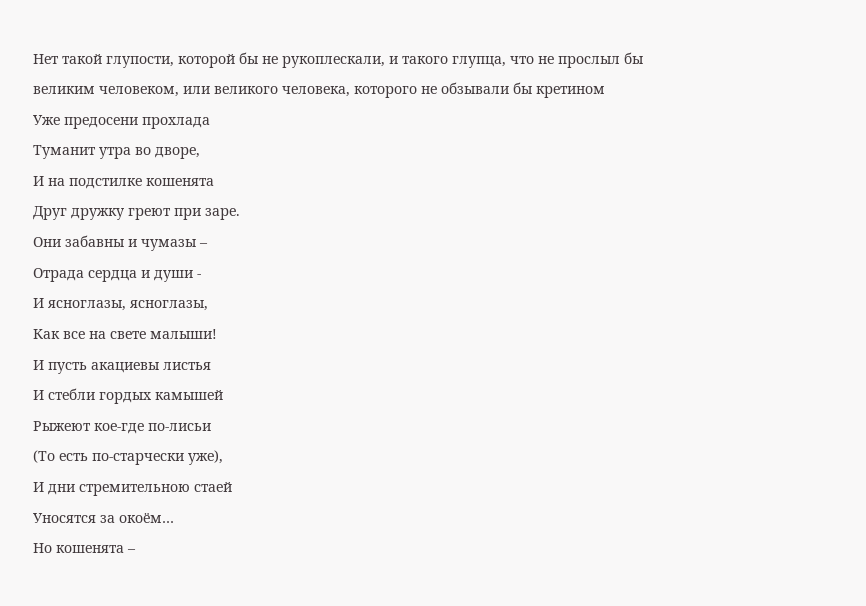Нет такой глупости, которой бы не рукоплескали, и такого глупца, что не прослыл бы великим человеком, или великого человека, которого не обзывали бы кретином
Уже предосени прохлада
Туманит утра во дворе,
И на подстилке кошенята
Друг дружку греют при заре.
Они забавны и чумазы –
Отрада сердца и души -
И ясноглазы, ясноглазы,
Как все на свете малыши!
И пусть акациевы листья
И стебли гордых камышей
Рыжеют кое-где по-лисьи
(То есть по-старчески уже),
И дни стремительною стаей
Уносятся за окоём…
Но кошенята –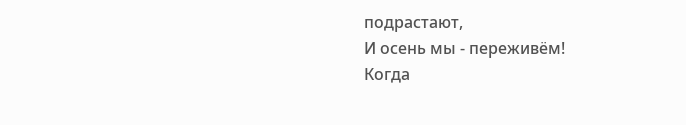подрастают,
И осень мы - переживём!
Когда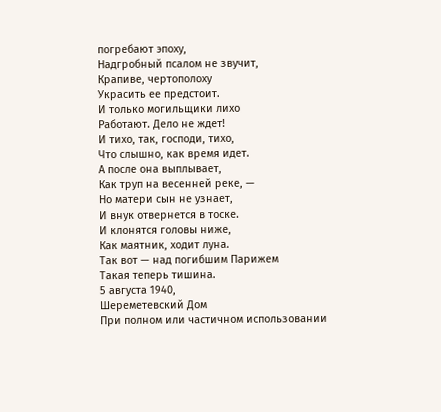погребают эпоху,
Надгробный псалом не звучит,
Крапиве, чертополоху
Украсить ее предстоит.
И только могильщики лихо
Работают. Дело не ждет!
И тихо, так, господи, тихо,
Что слышно, как время идет.
А после она выплывает,
Как труп на весенней реке, —
Но матери сын не узнает,
И внук отвернется в тоске.
И клонятся головы ниже,
Как маятник, ходит луна.
Так вот — над погибшим Парижем
Такая теперь тишина.
5 августа 1940,
Шереметевский Дом
При полном или частичном использовании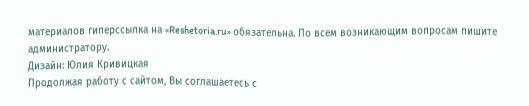материалов гиперссылка на «Reshetoria.ru» обязательна. По всем возникающим вопросам пишите администратору.
Дизайн: Юлия Кривицкая
Продолжая работу с сайтом, Вы соглашаетесь с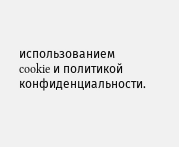использованием cookie и политикой конфиденциальности.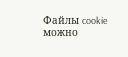Файлы cookie можно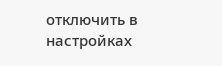отключить в настройках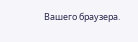Вашего браузера.